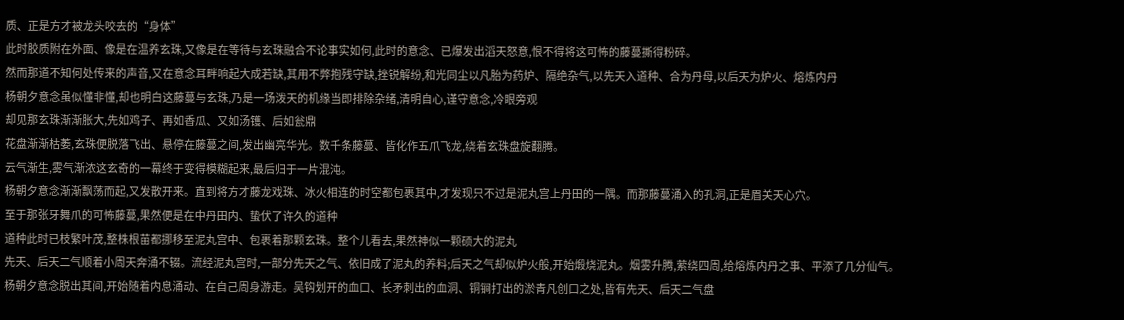质、正是方才被龙头咬去的“身体”
此时胶质附在外面、像是在温养玄珠,又像是在等待与玄珠融合不论事实如何,此时的意念、已爆发出滔天怒意,恨不得将这可怖的藤蔓撕得粉碎。
然而那道不知何处传来的声音,又在意念耳畔响起大成若缺,其用不弊抱残守缺,挫锐解纷,和光同尘以凡胎为药炉、隔绝杂气,以先天入道种、合为丹母,以后天为炉火、熔炼内丹
杨朝夕意念虽似懂非懂,却也明白这藤蔓与玄珠,乃是一场泼天的机缘当即排除杂绪,清明自心,谨守意念,冷眼旁观
却见那玄珠渐渐胀大,先如鸡子、再如香瓜、又如汤镬、后如瓮鼎
花盘渐渐枯萎,玄珠便脱落飞出、悬停在藤蔓之间,发出幽亮华光。数千条藤蔓、皆化作五爪飞龙,绕着玄珠盘旋翻腾。
云气渐生,雾气渐浓这玄奇的一幕终于变得模糊起来,最后归于一片混沌。
杨朝夕意念渐渐飘荡而起,又发散开来。直到将方才藤龙戏珠、冰火相连的时空都包裹其中,才发现只不过是泥丸宫上丹田的一隅。而那藤蔓涌入的孔洞,正是眉关天心穴。
至于那张牙舞爪的可怖藤蔓,果然便是在中丹田内、蛰伏了许久的道种
道种此时已枝繁叶茂,整株根苗都挪移至泥丸宫中、包裹着那颗玄珠。整个儿看去,果然神似一颗硕大的泥丸
先天、后天二气顺着小周天奔涌不辍。流经泥丸宫时,一部分先天之气、依旧成了泥丸的养料;后天之气却似炉火般,开始煅烧泥丸。烟雾升腾,萦绕四周,给熔炼内丹之事、平添了几分仙气。
杨朝夕意念脱出其间,开始随着内息涌动、在自己周身游走。吴钩划开的血口、长矛刺出的血洞、铜锏打出的淤青凡创口之处,皆有先天、后天二气盘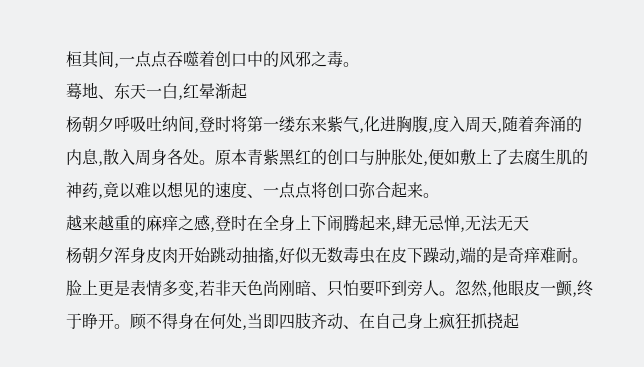桓其间,一点点吞噬着创口中的风邪之毒。
蓦地、东天一白,红晕渐起
杨朝夕呼吸吐纳间,登时将第一缕东来紫气,化进胸腹,度入周天,随着奔涌的内息,散入周身各处。原本青紫黑红的创口与肿胀处,便如敷上了去腐生肌的神药,竟以难以想见的速度、一点点将创口弥合起来。
越来越重的麻痒之感,登时在全身上下闹腾起来,肆无忌惮,无法无天
杨朝夕浑身皮肉开始跳动抽搐,好似无数毒虫在皮下躁动,端的是奇痒难耐。脸上更是表情多变,若非天色尚刚暗、只怕要吓到旁人。忽然,他眼皮一颤,终于睁开。顾不得身在何处,当即四肢齐动、在自己身上疯狂抓挠起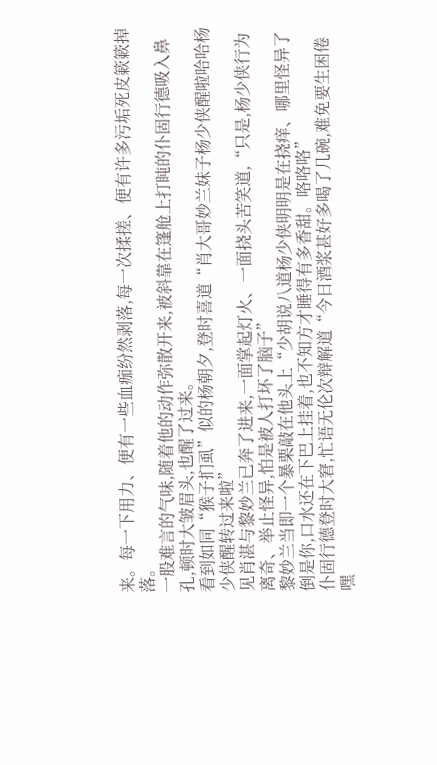来。每一下用力、便有一些血痂纷然剥落,每一次揉搓、便有许多污垢死皮簌簌掉落。
一股难言的气味,随着他的动作弥散开来,被斜靠在篷舱上打盹的仆固行德吸入鼻孔,顿时大皱眉头,也醒了过来。
看到如同“猴子扪虱”似的杨朝夕,登时喜道“肖大哥妙兰妹子杨少侠醒啦哈哈杨少侠醒转过来啦”
见肖湛与黎妙兰已奔了进来,一面掌起灯火、一面挠头苦笑道,“只是,杨少侠行为离奇、举止怪异,怕是被人打坏了脑子”
黎妙兰当即一个暴栗敲在他头上“少胡说八道杨少侠明明是在挠痒、哪里怪异了倒是你,口水还在下巴上挂着,也不知方才睡得有多香甜。咯咯咯”
仆固行德登时大窘,忙语无伦次辩解道“今日酒浆甚好多喝了几碗,难免要生困倦嘿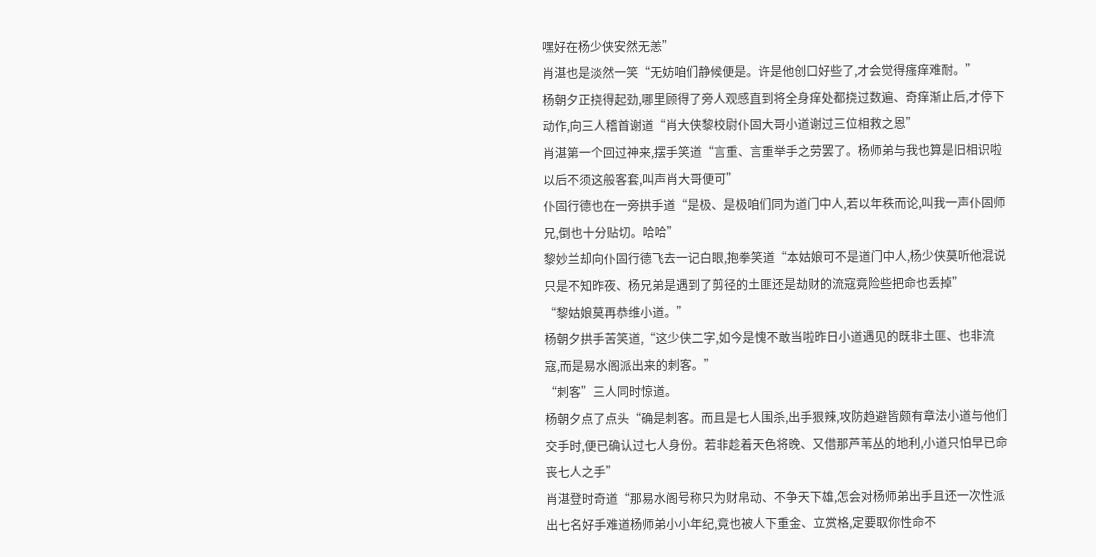嘿好在杨少侠安然无恙”
肖湛也是淡然一笑“无妨咱们静候便是。许是他创口好些了,才会觉得瘙痒难耐。”
杨朝夕正挠得起劲,哪里顾得了旁人观感直到将全身痒处都挠过数遍、奇痒渐止后,才停下动作,向三人稽首谢道“肖大侠黎校尉仆固大哥小道谢过三位相救之恩”
肖湛第一个回过神来,摆手笑道“言重、言重举手之劳罢了。杨师弟与我也算是旧相识啦以后不须这般客套,叫声肖大哥便可”
仆固行德也在一旁拱手道“是极、是极咱们同为道门中人,若以年秩而论,叫我一声仆固师兄,倒也十分贴切。哈哈”
黎妙兰却向仆固行德飞去一记白眼,抱拳笑道“本姑娘可不是道门中人,杨少侠莫听他混说只是不知昨夜、杨兄弟是遇到了剪径的土匪还是劫财的流寇竟险些把命也丢掉”
“黎姑娘莫再恭维小道。”
杨朝夕拱手苦笑道,“这少侠二字,如今是愧不敢当啦昨日小道遇见的既非土匪、也非流寇,而是易水阁派出来的刺客。”
“刺客”三人同时惊道。
杨朝夕点了点头“确是刺客。而且是七人围杀,出手狠辣,攻防趋避皆颇有章法小道与他们交手时,便已确认过七人身份。若非趁着天色将晚、又借那芦苇丛的地利,小道只怕早已命丧七人之手”
肖湛登时奇道“那易水阁号称只为财帛动、不争天下雄,怎会对杨师弟出手且还一次性派出七名好手难道杨师弟小小年纪,竟也被人下重金、立赏格,定要取你性命不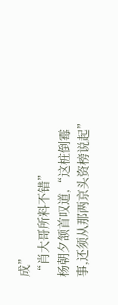成”
“肖大哥所料不错”
杨朝夕颔首叹道,“这桩倒霉事,还须从那两京头资榜说起”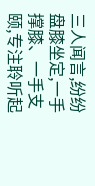三人闻言,纷纷盘膝坐定,一手撑膝、一手支颐,专注聆听起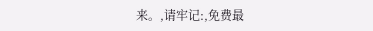来。,请牢记:,免费最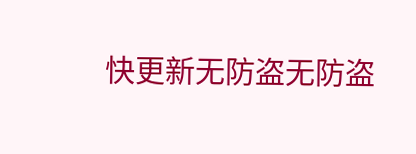快更新无防盗无防盗